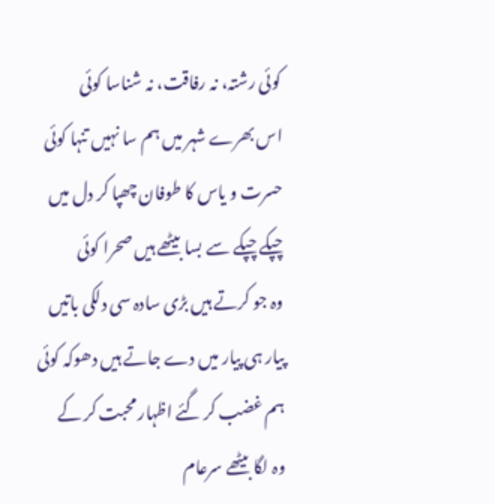کوئی رشتہ، نہ رفاقت، نہ شناسا کوئی
اس بھرے شہر میں ہم سا نہیں تنہا کوئی
حسرت و یاس کا طوفان چھپا کر دل میں
چپکے چپکے سے بسا بیٹھے ہیں صحرا کوئی
وہ جو کرتے ہیں بڑی سادہ سی دلکی باتیں
پیار ہی پیار میں دے جاتے ہیں دھوکہ کوئی
ہم غضب کر گئے اظہار محبت کر کے
وہ لگا بیٹھے سرعام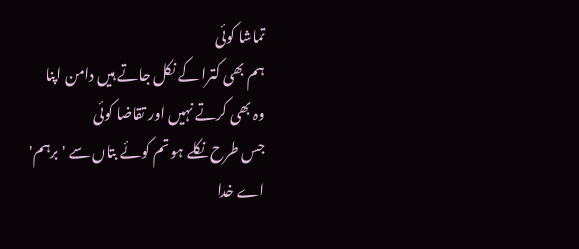تماشا کوئی
ہم بھی کترا کے نکل جاتے ہیں دامن اپنا
وہ بھی کرتے نہیں اور تقاضا کوئی
جس طرح نکلے ہو تم کوئے بتاں سے 'برہم'
اے خدا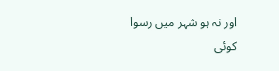اور نہ ہو شہر میں رسوا کوئی